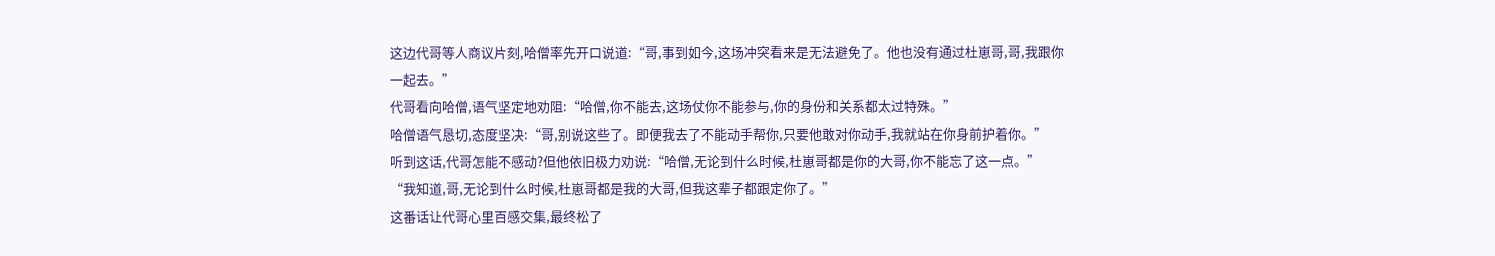这边代哥等人商议片刻,哈僧率先开口说道:“哥,事到如今,这场冲突看来是无法避免了。他也没有通过杜崽哥,哥,我跟你一起去。”
代哥看向哈僧,语气坚定地劝阻:“哈僧,你不能去,这场仗你不能参与,你的身份和关系都太过特殊。”
哈僧语气恳切,态度坚决:“哥,别说这些了。即便我去了不能动手帮你,只要他敢对你动手,我就站在你身前护着你。”
听到这话,代哥怎能不感动?但他依旧极力劝说:“哈僧,无论到什么时候,杜崽哥都是你的大哥,你不能忘了这一点。”
“我知道,哥,无论到什么时候,杜崽哥都是我的大哥,但我这辈子都跟定你了。”
这番话让代哥心里百感交集,最终松了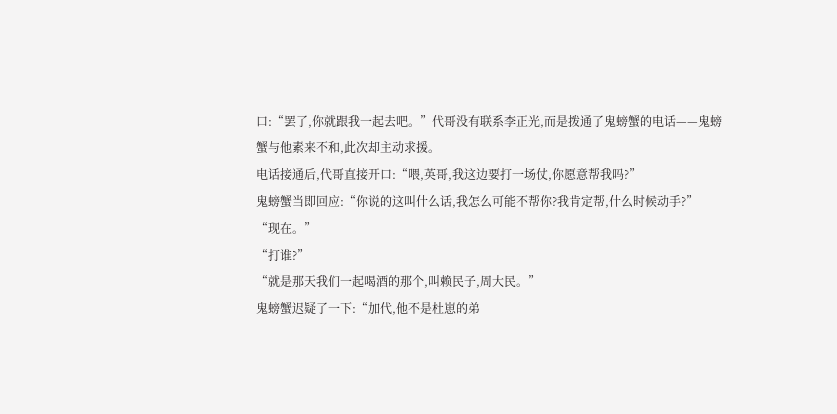口:“罢了,你就跟我一起去吧。”代哥没有联系李正光,而是拨通了鬼螃蟹的电话——鬼螃蟹与他素来不和,此次却主动求援。
电话接通后,代哥直接开口:“喂,英哥,我这边要打一场仗,你愿意帮我吗?”
鬼螃蟹当即回应:“你说的这叫什么话,我怎么可能不帮你?我肯定帮,什么时候动手?”
“现在。”
“打谁?”
“就是那天我们一起喝酒的那个,叫赖民子,周大民。”
鬼螃蟹迟疑了一下:“加代,他不是杜崽的弟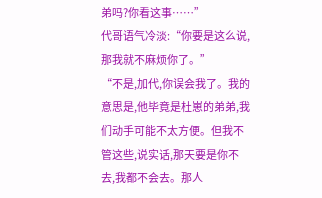弟吗?你看这事……”
代哥语气冷淡:“你要是这么说,那我就不麻烦你了。”
“不是,加代,你误会我了。我的意思是,他毕竟是杜崽的弟弟,我们动手可能不太方便。但我不管这些,说实话,那天要是你不去,我都不会去。那人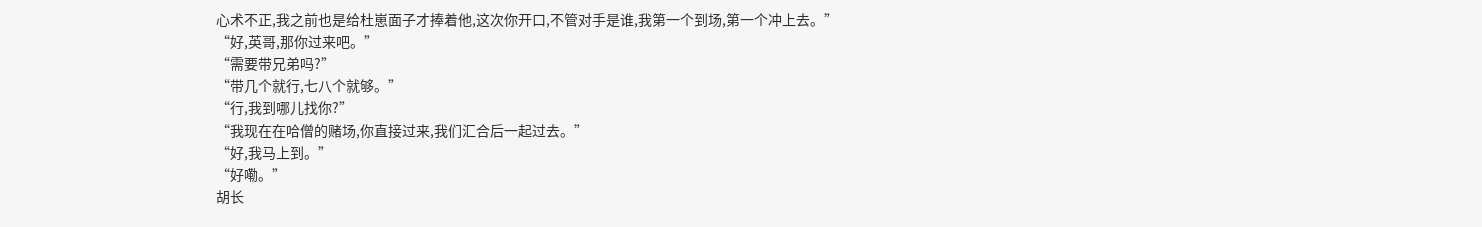心术不正,我之前也是给杜崽面子才捧着他,这次你开口,不管对手是谁,我第一个到场,第一个冲上去。”
“好,英哥,那你过来吧。”
“需要带兄弟吗?”
“带几个就行,七八个就够。”
“行,我到哪儿找你?”
“我现在在哈僧的赌场,你直接过来,我们汇合后一起过去。”
“好,我马上到。”
“好嘞。”
胡长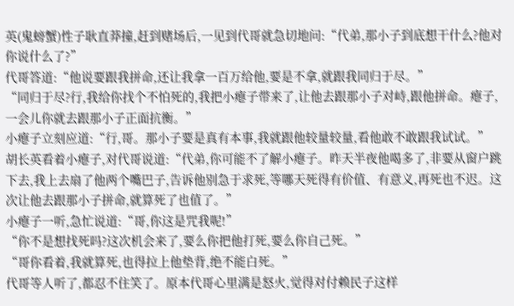英(鬼螃蟹)性子耿直莽撞,赶到赌场后,一见到代哥就急切地问:“代弟,那小子到底想干什么?他对你说什么了?”
代哥答道:“他说要跟我拼命,还让我拿一百万给他,要是不拿,就跟我同归于尽。”
“同归于尽?行,我给你找个不怕死的,我把小瘪子带来了,让他去跟那小子对峙,跟他拼命。瘪子,一会儿你就去跟那小子正面抗衡。”
小瘪子立刻应道:“行,哥。那小子要是真有本事,我就跟他较量较量,看他敢不敢跟我试试。”
胡长英看着小瘪子,对代哥说道:“代弟,你可能不了解小瘪子。昨天半夜他喝多了,非要从窗户跳下去,我上去扇了他两个嘴巴子,告诉他别急于求死,等哪天死得有价值、有意义,再死也不迟。这次让他去跟那小子拼命,就算死了也值了。”
小瘪子一听,急忙说道:“哥,你这是咒我呢!”
“你不是想找死吗?这次机会来了,要么你把他打死,要么你自己死。”
“哥你看着,我就算死,也得拉上他垫背,绝不能白死。”
代哥等人听了,都忍不住笑了。原本代哥心里满是怒火,觉得对付赖民子这样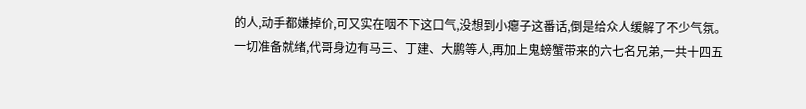的人,动手都嫌掉价,可又实在咽不下这口气,没想到小瘪子这番话,倒是给众人缓解了不少气氛。
一切准备就绪,代哥身边有马三、丁建、大鹏等人,再加上鬼螃蟹带来的六七名兄弟,一共十四五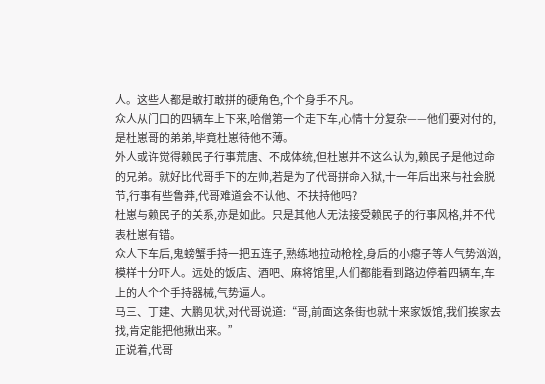人。这些人都是敢打敢拼的硬角色,个个身手不凡。
众人从门口的四辆车上下来,哈僧第一个走下车,心情十分复杂——他们要对付的,是杜崽哥的弟弟,毕竟杜崽待他不薄。
外人或许觉得赖民子行事荒唐、不成体统,但杜崽并不这么认为,赖民子是他过命的兄弟。就好比代哥手下的左帅,若是为了代哥拼命入狱,十一年后出来与社会脱节,行事有些鲁莽,代哥难道会不认他、不扶持他吗?
杜崽与赖民子的关系,亦是如此。只是其他人无法接受赖民子的行事风格,并不代表杜崽有错。
众人下车后,鬼螃蟹手持一把五连子,熟练地拉动枪栓,身后的小瘪子等人气势汹汹,模样十分吓人。远处的饭店、酒吧、麻将馆里,人们都能看到路边停着四辆车,车上的人个个手持器械,气势逼人。
马三、丁建、大鹏见状,对代哥说道:“哥,前面这条街也就十来家饭馆,我们挨家去找,肯定能把他揪出来。”
正说着,代哥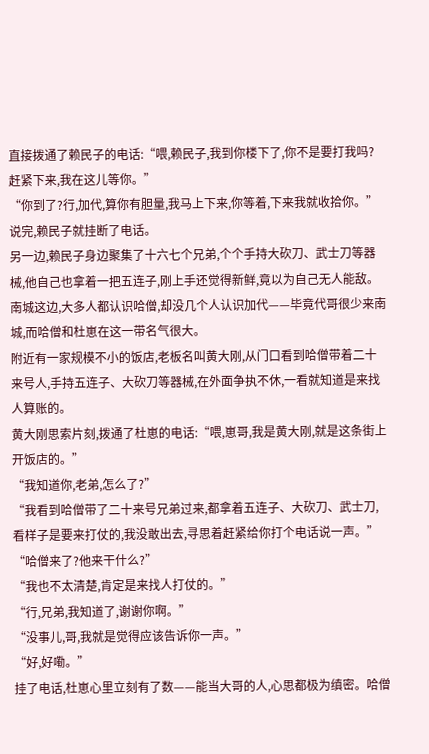直接拨通了赖民子的电话:“喂,赖民子,我到你楼下了,你不是要打我吗?赶紧下来,我在这儿等你。”
“你到了?行,加代,算你有胆量,我马上下来,你等着,下来我就收拾你。”说完,赖民子就挂断了电话。
另一边,赖民子身边聚集了十六七个兄弟,个个手持大砍刀、武士刀等器械,他自己也拿着一把五连子,刚上手还觉得新鲜,竟以为自己无人能敌。
南城这边,大多人都认识哈僧,却没几个人认识加代——毕竟代哥很少来南城,而哈僧和杜崽在这一带名气很大。
附近有一家规模不小的饭店,老板名叫黄大刚,从门口看到哈僧带着二十来号人,手持五连子、大砍刀等器械,在外面争执不休,一看就知道是来找人算账的。
黄大刚思索片刻,拨通了杜崽的电话:“喂,崽哥,我是黄大刚,就是这条街上开饭店的。”
“我知道你,老弟,怎么了?”
“我看到哈僧带了二十来号兄弟过来,都拿着五连子、大砍刀、武士刀,看样子是要来打仗的,我没敢出去,寻思着赶紧给你打个电话说一声。”
“哈僧来了?他来干什么?”
“我也不太清楚,肯定是来找人打仗的。”
“行,兄弟,我知道了,谢谢你啊。”
“没事儿,哥,我就是觉得应该告诉你一声。”
“好,好嘞。”
挂了电话,杜崽心里立刻有了数——能当大哥的人,心思都极为缜密。哈僧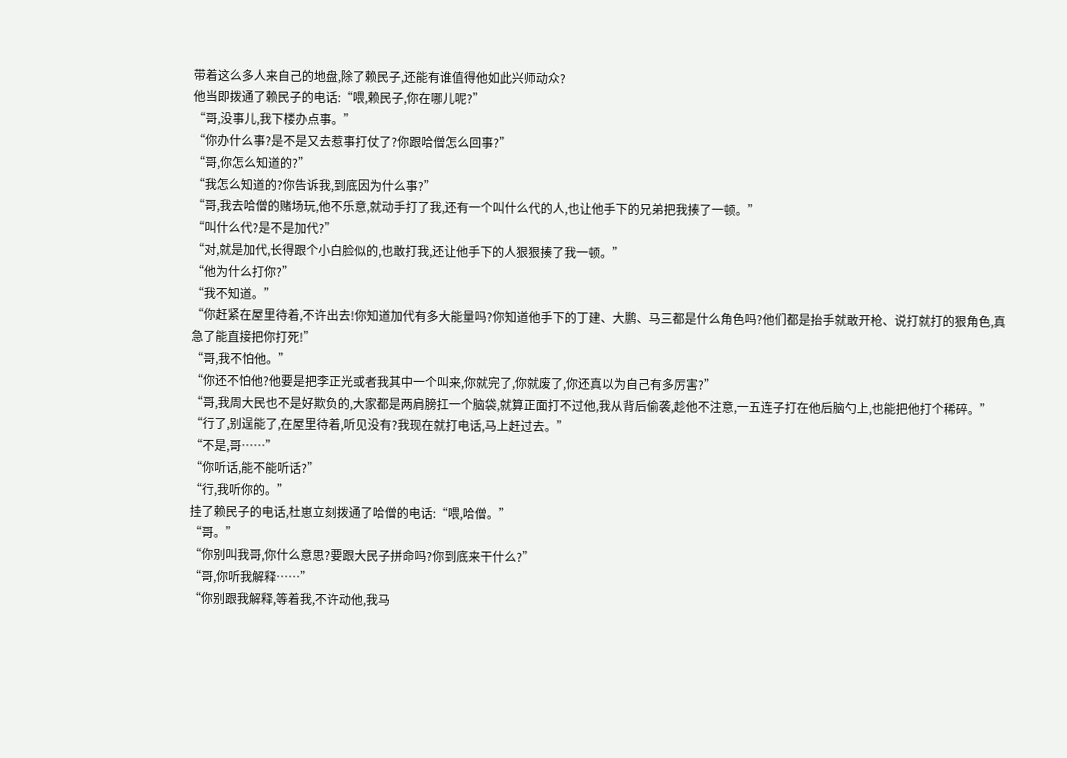带着这么多人来自己的地盘,除了赖民子,还能有谁值得他如此兴师动众?
他当即拨通了赖民子的电话:“喂,赖民子,你在哪儿呢?”
“哥,没事儿,我下楼办点事。”
“你办什么事?是不是又去惹事打仗了?你跟哈僧怎么回事?”
“哥,你怎么知道的?”
“我怎么知道的?你告诉我,到底因为什么事?”
“哥,我去哈僧的赌场玩,他不乐意,就动手打了我,还有一个叫什么代的人,也让他手下的兄弟把我揍了一顿。”
“叫什么代?是不是加代?”
“对,就是加代,长得跟个小白脸似的,也敢打我,还让他手下的人狠狠揍了我一顿。”
“他为什么打你?”
“我不知道。”
“你赶紧在屋里待着,不许出去!你知道加代有多大能量吗?你知道他手下的丁建、大鹏、马三都是什么角色吗?他们都是抬手就敢开枪、说打就打的狠角色,真急了能直接把你打死!”
“哥,我不怕他。”
“你还不怕他?他要是把李正光或者我其中一个叫来,你就完了,你就废了,你还真以为自己有多厉害?”
“哥,我周大民也不是好欺负的,大家都是两肩膀扛一个脑袋,就算正面打不过他,我从背后偷袭,趁他不注意,一五连子打在他后脑勺上,也能把他打个稀碎。”
“行了,别逞能了,在屋里待着,听见没有?我现在就打电话,马上赶过去。”
“不是,哥……”
“你听话,能不能听话?”
“行,我听你的。”
挂了赖民子的电话,杜崽立刻拨通了哈僧的电话:“喂,哈僧。”
“哥。”
“你别叫我哥,你什么意思?要跟大民子拼命吗?你到底来干什么?”
“哥,你听我解释……”
“你别跟我解释,等着我,不许动他,我马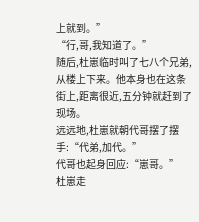上就到。”
“行,哥,我知道了。”
随后,杜崽临时叫了七八个兄弟,从楼上下来。他本身也在这条街上,距离很近,五分钟就赶到了现场。
远远地,杜崽就朝代哥摆了摆手:“代弟,加代。”
代哥也起身回应:“崽哥。”
杜崽走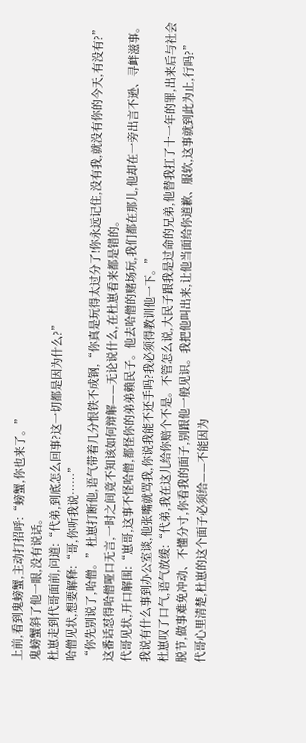上前,看到鬼螃蟹,主动打招呼:“螃蟹,你也来了。”
鬼螃蟹斜了他一眼,没有说话。
杜崽走到代哥面前,问道:“代弟,到底怎么回事?这一切都是因为什么?”
哈僧见状,想要解释:“哥,你听我说……”
“你先别说了,哈僧。”杜崽打断他,语气带着几分恨铁不成钢,“你真是玩得太过分了!你永远记住,没有我,就没有你的今天,有没有?”
这番话怼得哈僧哑口无言,一时之间竟不知该如何辩解——无论说什么,在杜崽看来都是错的。
代哥见状,开口解围:“崽哥,这事不怪哈僧,都怪你的弟弟赖民子。他去哈僧的赌场玩,我们都在那儿,他却在一旁出言不逊、寻衅滋事。我说有什么事到办公室谈,他张嘴就骂我,你说我能不还手吗?我必须得教训他一下。”
杜崽叹了口气,语气放缓:“代弟,我在这儿给你赔个不是。不管怎么说,大民子跟我是过命的兄弟,他替我扛了十一年的罪,出来后与社会脱节,做事难免冲动、不懂分寸,你看我的面子,别跟他一般见识。我把他叫出来,让他当面给你道歉、服软,这事就到此为止,行吗?”
代哥心里清楚,杜崽的这个面子必须给——不能因为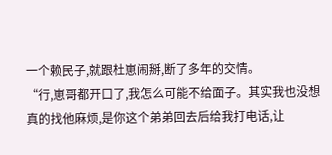一个赖民子,就跟杜崽闹掰,断了多年的交情。
“行,崽哥都开口了,我怎么可能不给面子。其实我也没想真的找他麻烦,是你这个弟弟回去后给我打电话,让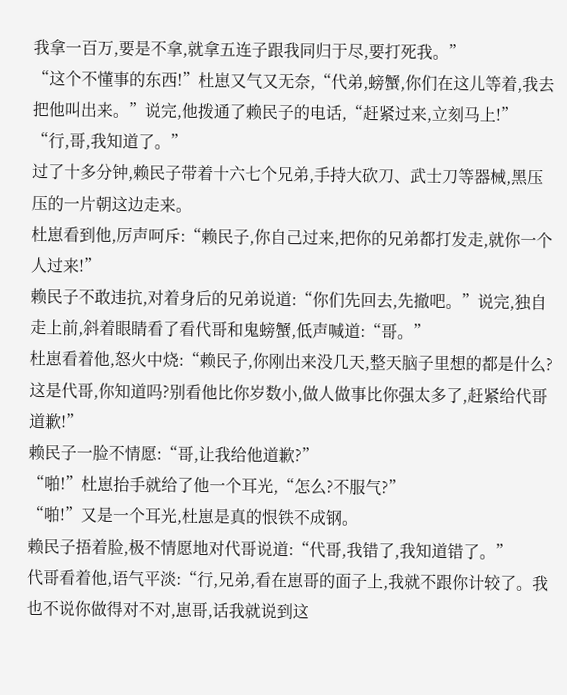我拿一百万,要是不拿,就拿五连子跟我同归于尽,要打死我。”
“这个不懂事的东西!”杜崽又气又无奈,“代弟,螃蟹,你们在这儿等着,我去把他叫出来。”说完,他拨通了赖民子的电话,“赶紧过来,立刻马上!”
“行,哥,我知道了。”
过了十多分钟,赖民子带着十六七个兄弟,手持大砍刀、武士刀等器械,黑压压的一片朝这边走来。
杜崽看到他,厉声呵斥:“赖民子,你自己过来,把你的兄弟都打发走,就你一个人过来!”
赖民子不敢违抗,对着身后的兄弟说道:“你们先回去,先撤吧。”说完,独自走上前,斜着眼睛看了看代哥和鬼螃蟹,低声喊道:“哥。”
杜崽看着他,怒火中烧:“赖民子,你刚出来没几天,整天脑子里想的都是什么?这是代哥,你知道吗?别看他比你岁数小,做人做事比你强太多了,赶紧给代哥道歉!”
赖民子一脸不情愿:“哥,让我给他道歉?”
“啪!”杜崽抬手就给了他一个耳光,“怎么?不服气?”
“啪!”又是一个耳光,杜崽是真的恨铁不成钢。
赖民子捂着脸,极不情愿地对代哥说道:“代哥,我错了,我知道错了。”
代哥看着他,语气平淡:“行,兄弟,看在崽哥的面子上,我就不跟你计较了。我也不说你做得对不对,崽哥,话我就说到这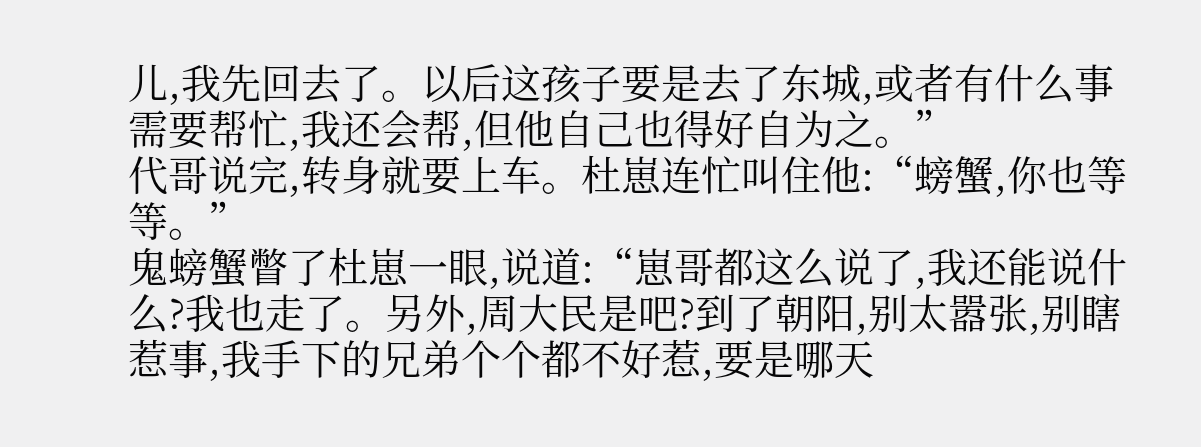儿,我先回去了。以后这孩子要是去了东城,或者有什么事需要帮忙,我还会帮,但他自己也得好自为之。”
代哥说完,转身就要上车。杜崽连忙叫住他:“螃蟹,你也等等。”
鬼螃蟹瞥了杜崽一眼,说道:“崽哥都这么说了,我还能说什么?我也走了。另外,周大民是吧?到了朝阳,别太嚣张,别瞎惹事,我手下的兄弟个个都不好惹,要是哪天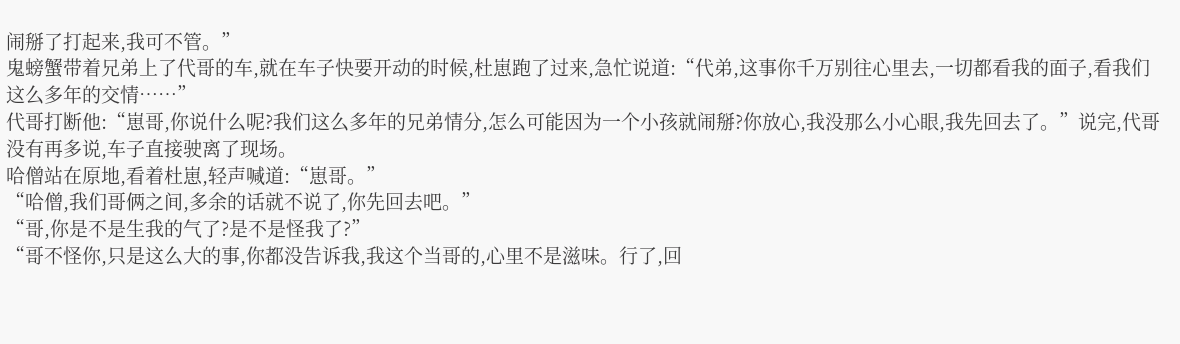闹掰了打起来,我可不管。”
鬼螃蟹带着兄弟上了代哥的车,就在车子快要开动的时候,杜崽跑了过来,急忙说道:“代弟,这事你千万别往心里去,一切都看我的面子,看我们这么多年的交情……”
代哥打断他:“崽哥,你说什么呢?我们这么多年的兄弟情分,怎么可能因为一个小孩就闹掰?你放心,我没那么小心眼,我先回去了。”说完,代哥没有再多说,车子直接驶离了现场。
哈僧站在原地,看着杜崽,轻声喊道:“崽哥。”
“哈僧,我们哥俩之间,多余的话就不说了,你先回去吧。”
“哥,你是不是生我的气了?是不是怪我了?”
“哥不怪你,只是这么大的事,你都没告诉我,我这个当哥的,心里不是滋味。行了,回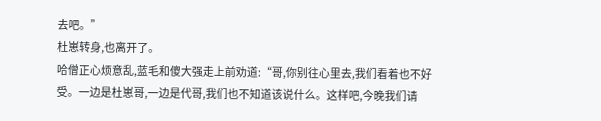去吧。”
杜崽转身,也离开了。
哈僧正心烦意乱,蓝毛和傻大强走上前劝道:“哥,你别往心里去,我们看着也不好受。一边是杜崽哥,一边是代哥,我们也不知道该说什么。这样吧,今晚我们请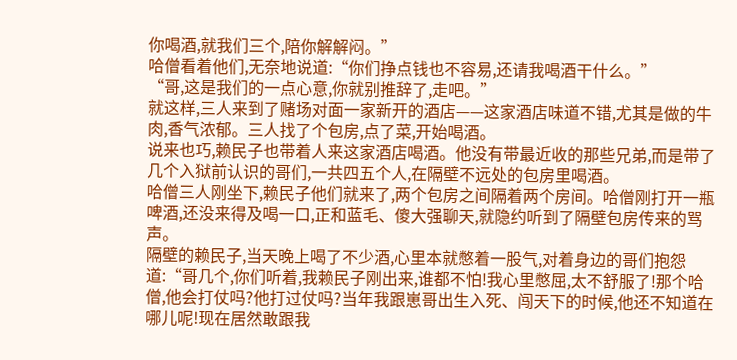你喝酒,就我们三个,陪你解解闷。”
哈僧看着他们,无奈地说道:“你们挣点钱也不容易,还请我喝酒干什么。”
“哥,这是我们的一点心意,你就别推辞了,走吧。”
就这样,三人来到了赌场对面一家新开的酒店——这家酒店味道不错,尤其是做的牛肉,香气浓郁。三人找了个包房,点了菜,开始喝酒。
说来也巧,赖民子也带着人来这家酒店喝酒。他没有带最近收的那些兄弟,而是带了几个入狱前认识的哥们,一共四五个人,在隔壁不远处的包房里喝酒。
哈僧三人刚坐下,赖民子他们就来了,两个包房之间隔着两个房间。哈僧刚打开一瓶啤酒,还没来得及喝一口,正和蓝毛、傻大强聊天,就隐约听到了隔壁包房传来的骂声。
隔壁的赖民子,当天晚上喝了不少酒,心里本就憋着一股气,对着身边的哥们抱怨道:“哥几个,你们听着,我赖民子刚出来,谁都不怕!我心里憋屈,太不舒服了!那个哈僧,他会打仗吗?他打过仗吗?当年我跟崽哥出生入死、闯天下的时候,他还不知道在哪儿呢!现在居然敢跟我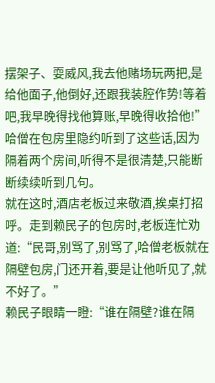摆架子、耍威风,我去他赌场玩两把,是给他面子,他倒好,还跟我装腔作势!等着吧,我早晚得找他算账,早晚得收拾他!”
哈僧在包房里隐约听到了这些话,因为隔着两个房间,听得不是很清楚,只能断断续续听到几句。
就在这时,酒店老板过来敬酒,挨桌打招呼。走到赖民子的包房时,老板连忙劝道:“民哥,别骂了,别骂了,哈僧老板就在隔壁包房,门还开着,要是让他听见了,就不好了。”
赖民子眼睛一瞪:“谁在隔壁?谁在隔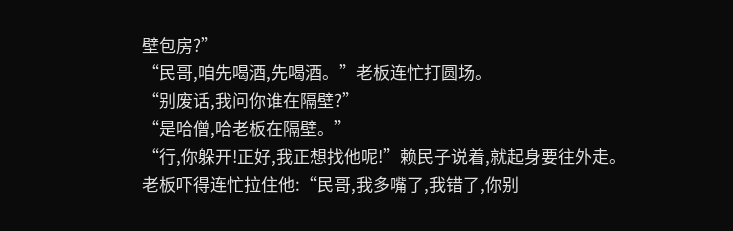壁包房?”
“民哥,咱先喝酒,先喝酒。”老板连忙打圆场。
“别废话,我问你谁在隔壁?”
“是哈僧,哈老板在隔壁。”
“行,你躲开!正好,我正想找他呢!”赖民子说着,就起身要往外走。
老板吓得连忙拉住他:“民哥,我多嘴了,我错了,你别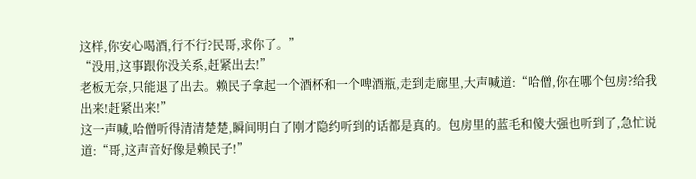这样,你安心喝酒,行不行?民哥,求你了。”
“没用,这事跟你没关系,赶紧出去!”
老板无奈,只能退了出去。赖民子拿起一个酒杯和一个啤酒瓶,走到走廊里,大声喊道:“哈僧,你在哪个包房?给我出来!赶紧出来!”
这一声喊,哈僧听得清清楚楚,瞬间明白了刚才隐约听到的话都是真的。包房里的蓝毛和傻大强也听到了,急忙说道:“哥,这声音好像是赖民子!”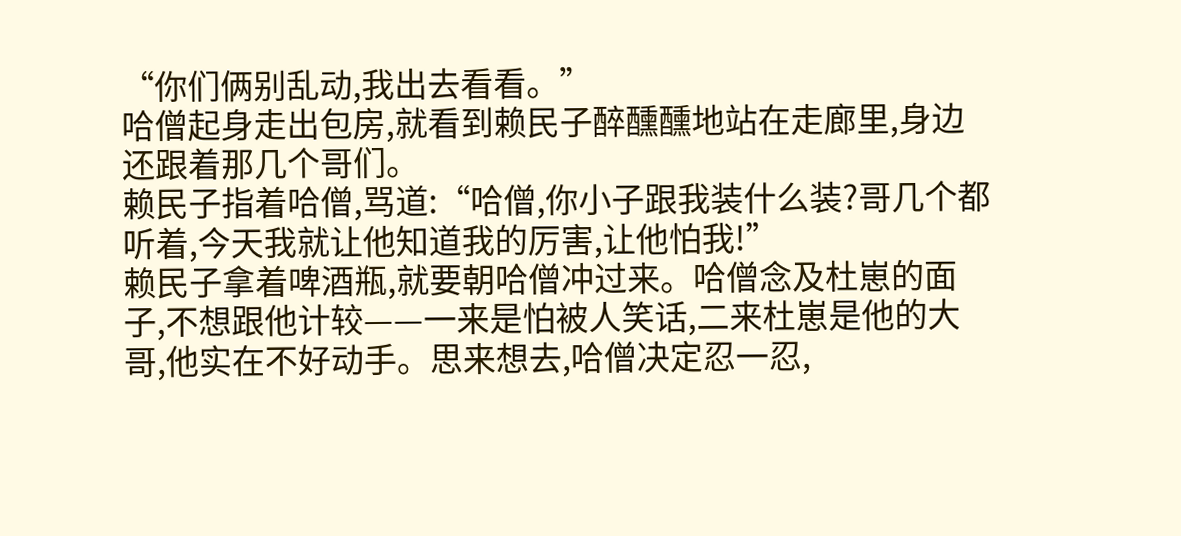“你们俩别乱动,我出去看看。”
哈僧起身走出包房,就看到赖民子醉醺醺地站在走廊里,身边还跟着那几个哥们。
赖民子指着哈僧,骂道:“哈僧,你小子跟我装什么装?哥几个都听着,今天我就让他知道我的厉害,让他怕我!”
赖民子拿着啤酒瓶,就要朝哈僧冲过来。哈僧念及杜崽的面子,不想跟他计较——一来是怕被人笑话,二来杜崽是他的大哥,他实在不好动手。思来想去,哈僧决定忍一忍,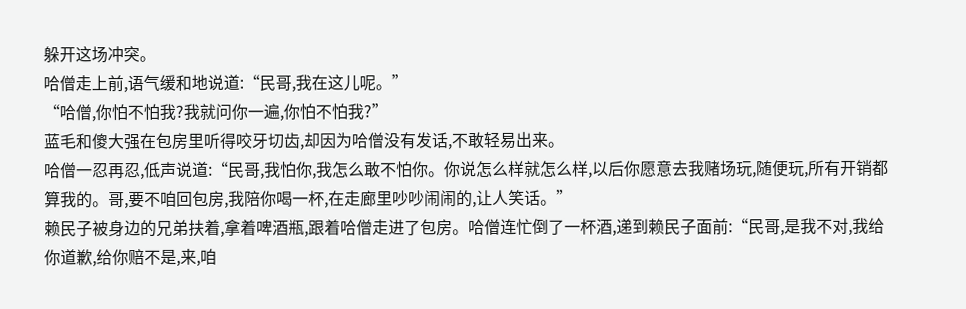躲开这场冲突。
哈僧走上前,语气缓和地说道:“民哥,我在这儿呢。”
“哈僧,你怕不怕我?我就问你一遍,你怕不怕我?”
蓝毛和傻大强在包房里听得咬牙切齿,却因为哈僧没有发话,不敢轻易出来。
哈僧一忍再忍,低声说道:“民哥,我怕你,我怎么敢不怕你。你说怎么样就怎么样,以后你愿意去我赌场玩,随便玩,所有开销都算我的。哥,要不咱回包房,我陪你喝一杯,在走廊里吵吵闹闹的,让人笑话。”
赖民子被身边的兄弟扶着,拿着啤酒瓶,跟着哈僧走进了包房。哈僧连忙倒了一杯酒,递到赖民子面前:“民哥,是我不对,我给你道歉,给你赔不是,来,咱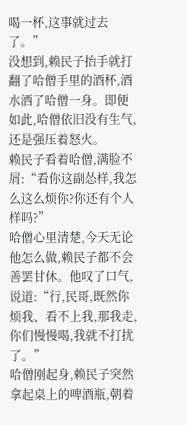喝一杯,这事就过去了。”
没想到,赖民子抬手就打翻了哈僧手里的酒杯,酒水洒了哈僧一身。即便如此,哈僧依旧没有生气,还是强压着怒火。
赖民子看着哈僧,满脸不屑:“看你这副怂样,我怎么这么烦你?你还有个人样吗?”
哈僧心里清楚,今天无论他怎么做,赖民子都不会善罢甘休。他叹了口气,说道:“行,民哥,既然你烦我、看不上我,那我走,你们慢慢喝,我就不打扰了。”
哈僧刚起身,赖民子突然拿起桌上的啤酒瓶,朝着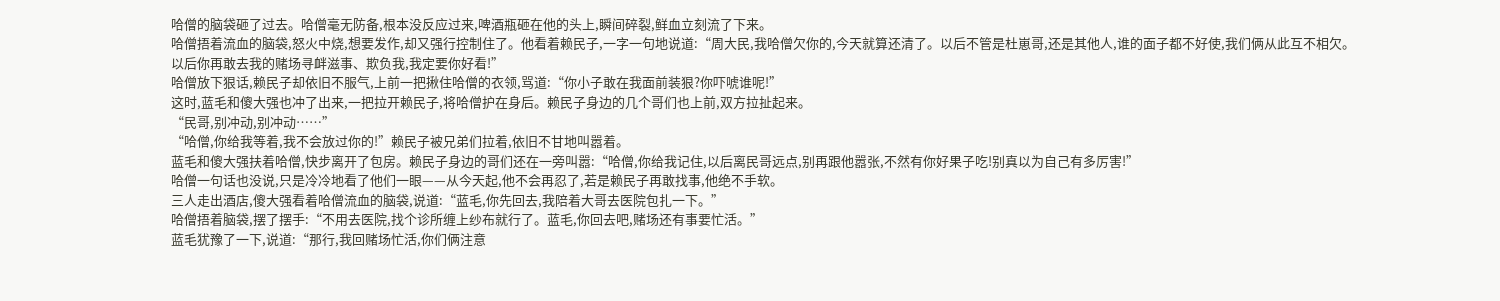哈僧的脑袋砸了过去。哈僧毫无防备,根本没反应过来,啤酒瓶砸在他的头上,瞬间碎裂,鲜血立刻流了下来。
哈僧捂着流血的脑袋,怒火中烧,想要发作,却又强行控制住了。他看着赖民子,一字一句地说道:“周大民,我哈僧欠你的,今天就算还清了。以后不管是杜崽哥,还是其他人,谁的面子都不好使,我们俩从此互不相欠。以后你再敢去我的赌场寻衅滋事、欺负我,我定要你好看!”
哈僧放下狠话,赖民子却依旧不服气,上前一把揪住哈僧的衣领,骂道:“你小子敢在我面前装狠?你吓唬谁呢!”
这时,蓝毛和傻大强也冲了出来,一把拉开赖民子,将哈僧护在身后。赖民子身边的几个哥们也上前,双方拉扯起来。
“民哥,别冲动,别冲动……”
“哈僧,你给我等着,我不会放过你的!”赖民子被兄弟们拉着,依旧不甘地叫嚣着。
蓝毛和傻大强扶着哈僧,快步离开了包房。赖民子身边的哥们还在一旁叫嚣:“哈僧,你给我记住,以后离民哥远点,别再跟他嚣张,不然有你好果子吃!别真以为自己有多厉害!”
哈僧一句话也没说,只是冷冷地看了他们一眼——从今天起,他不会再忍了,若是赖民子再敢找事,他绝不手软。
三人走出酒店,傻大强看着哈僧流血的脑袋,说道:“蓝毛,你先回去,我陪着大哥去医院包扎一下。”
哈僧捂着脑袋,摆了摆手:“不用去医院,找个诊所缠上纱布就行了。蓝毛,你回去吧,赌场还有事要忙活。”
蓝毛犹豫了一下,说道:“那行,我回赌场忙活,你们俩注意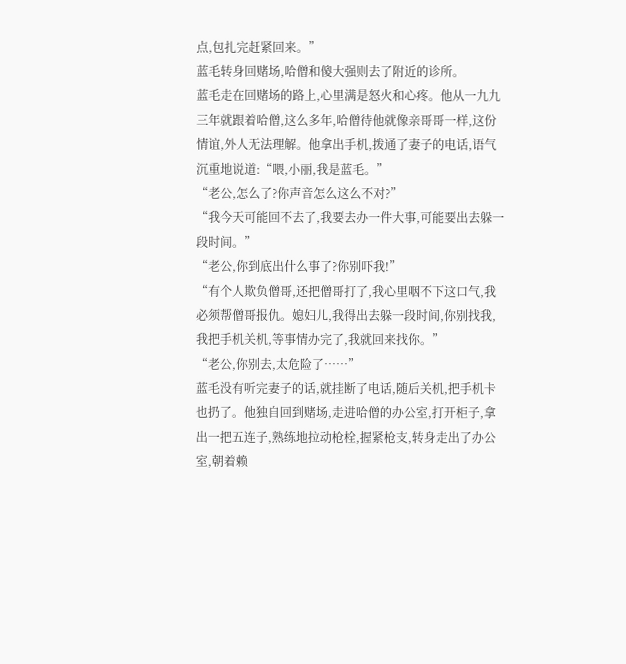点,包扎完赶紧回来。”
蓝毛转身回赌场,哈僧和傻大强则去了附近的诊所。
蓝毛走在回赌场的路上,心里满是怒火和心疼。他从一九九三年就跟着哈僧,这么多年,哈僧待他就像亲哥哥一样,这份情谊,外人无法理解。他拿出手机,拨通了妻子的电话,语气沉重地说道:“喂,小丽,我是蓝毛。”
“老公,怎么了?你声音怎么这么不对?”
“我今天可能回不去了,我要去办一件大事,可能要出去躲一段时间。”
“老公,你到底出什么事了?你别吓我!”
“有个人欺负僧哥,还把僧哥打了,我心里咽不下这口气,我必须帮僧哥报仇。媳妇儿,我得出去躲一段时间,你别找我,我把手机关机,等事情办完了,我就回来找你。”
“老公,你别去,太危险了……”
蓝毛没有听完妻子的话,就挂断了电话,随后关机,把手机卡也扔了。他独自回到赌场,走进哈僧的办公室,打开柜子,拿出一把五连子,熟练地拉动枪栓,握紧枪支,转身走出了办公室,朝着赖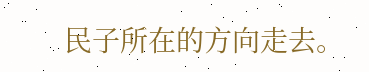民子所在的方向走去。